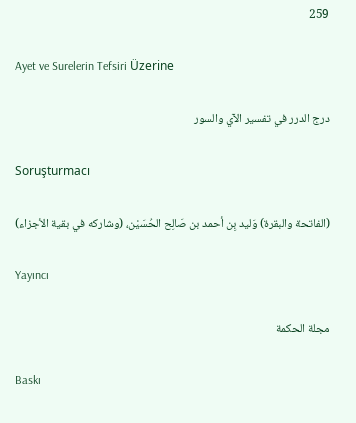259

Ayet ve Surelerin Tefsiri Üzerine

درج الدرر في تفسير الآي والسور

Soruşturmacı

(الفاتحة والبقرة) وَليد بِن أحمد بن صَالِح الحُسَيْن، (وشاركه في بقية الأجزاء)

Yayıncı

مجلة الحكمة

Baskı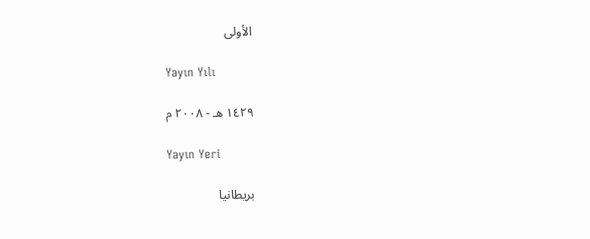الأولى

Yayın Yılı

١٤٢٩ هـ - ٢٠٠٨ م

Yayın Yeri

بريطانيا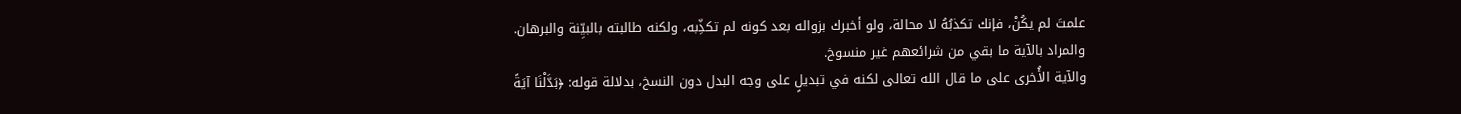علمتَ لم يكُنْ، فإنك تكذبُهُ لا محالة، ولو أخبرك بزواله بعد كونه لم تكذِّبه، ولكنه طالبته بالبيِّنة والبرهان. والمراد بالآية ما بقي من شرائعهم غير منسوخ.
والآية الأُخرى على ما قال الله تعالى لكنه في تبديلٍ على وجه البدل دون النسخ، بدلالة قوله: ﴿بَدَّلْنَا آيَةً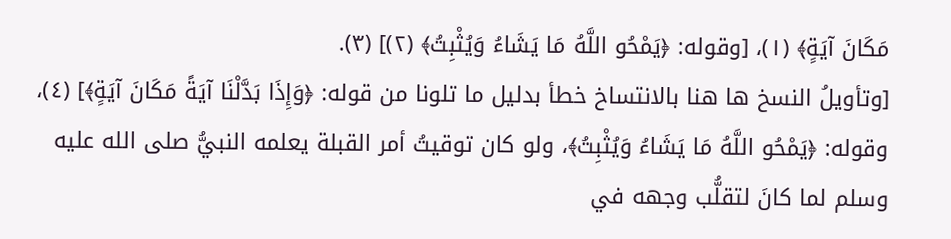مَكَانَ آيَةٍ﴾ (١)، [وقوله: ﴿يَمْحُو اللَّهُ مَا يَشَاءُ وَيُثْبِتُ﴾ (٢)] (٣).
[وتأويلُ النسخ ها هنا بالانتساخ خطأ بدليل ما تلونا من قوله: ﴿وَإِذَا بَدَّلْنَا آيَةً مَكَانَ آيَةٍ﴾] (٤)، وقوله: ﴿يَمْحُو اللَّهُ مَا يَشَاءُ وَيُثْبِتُ﴾، ولو كان توقيتُ أمر القبلة يعلمه النبيُّ صلى الله عليه وسلم لما كانَ لتقلُّب وجهه في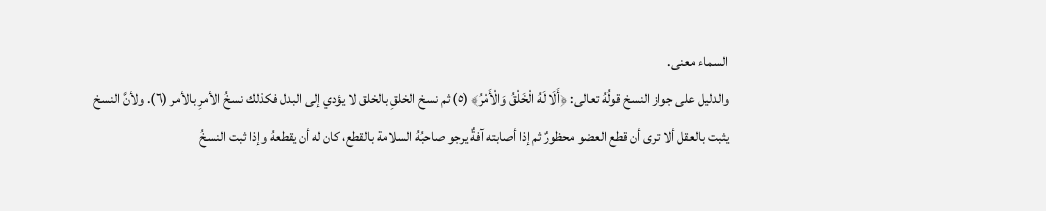السماء معنى.
والدليل على جواز النسخ قولُهُ تعالى: ﴿أَلَا لَهُ الْخَلْقُ وَالْأَمْرُ﴾ (٥) ثم نسخ الخلقِ بالخلق لا يؤدي إلى البدل فكذلك نسخُ الأمرِ بالأمر (٦). ولأنَّ النسخ يثبت بالعقل ألا ترى أن قطع العضو محظورٌ ثم إذا أصابته آفةٌ يرجو صاحبُهُ السلامة بالقطع، كان له أن يقطعهُ وإذا ثبت النسخُ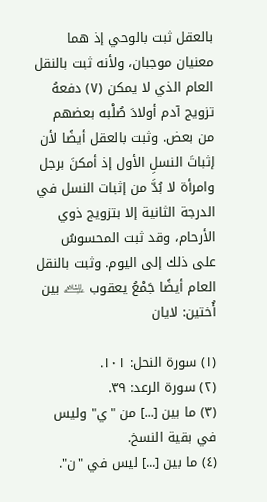بالعقل ثبت بالوحي إذ هما معنيان موجبان، ولأنه ثبت بالنقل العام الذي لا يمكن (٧) دفعهُ تزويج آدم أولادَ صُلْبه بعضهم من بعض. وثبت بالعقل أيضًا لأن إثباتَ النسلِ الأول إذ أمكنَ برجل وامرأة لا بُدَّ من إثبات النسل في الدرجة الثانية إلا بتزويج ذوي الأرحام، وقد ثبت المحسوسُ على ذلك إلى اليوم. وثبت بالنقل العام أيضًا جَمْعُ يعقوب ﵇ بين أُختين: لايان

(١) سورة النحل: ١٠١.
(٢) سورة الرعد: ٣٩.
(٣) ما بين [...] من "ي" وليس في بقية النسخ.
(٤) ما بين [...] ليس في "ن".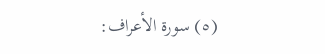(٥) سورة الأعراف: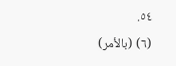٥٤.
(٦) (بالأمر)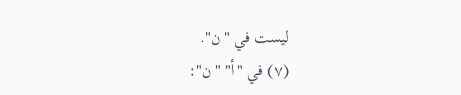ليست في "ن".
(٧) في "أ" "ن":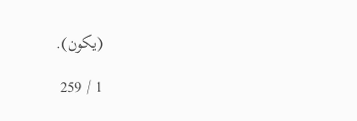(يكون).

1 / 259